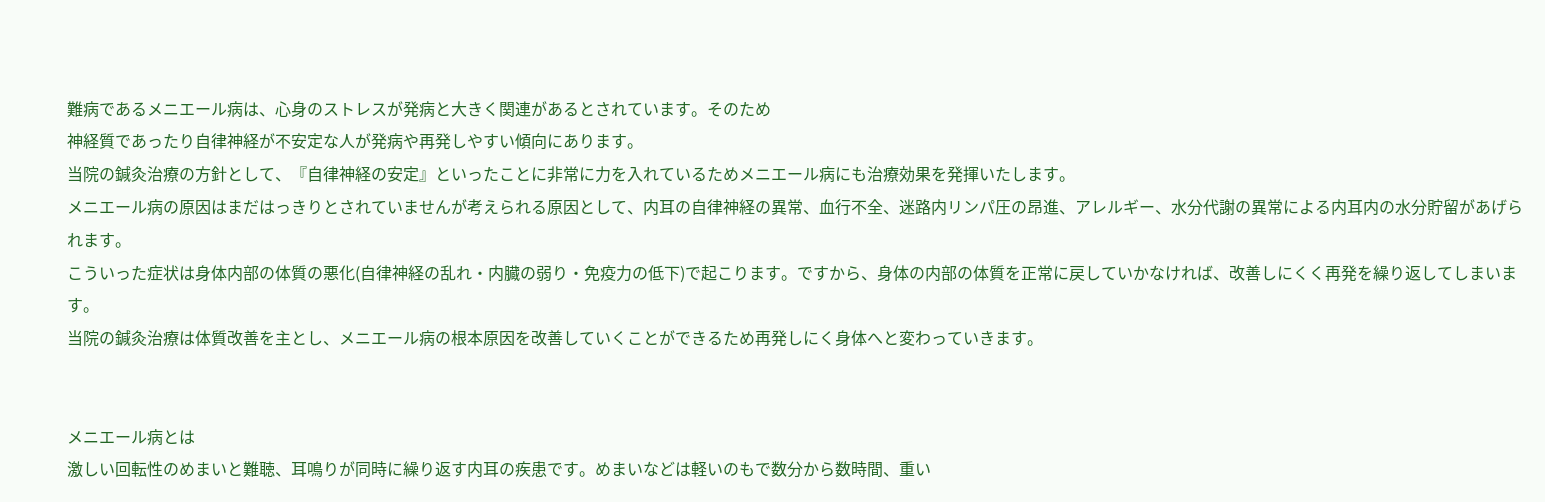難病であるメニエール病は、心身のストレスが発病と大きく関連があるとされています。そのため
神経質であったり自律神経が不安定な人が発病や再発しやすい傾向にあります。
当院の鍼灸治療の方針として、『自律神経の安定』といったことに非常に力を入れているためメニエール病にも治療効果を発揮いたします。
メニエール病の原因はまだはっきりとされていませんが考えられる原因として、内耳の自律神経の異常、血行不全、迷路内リンパ圧の昂進、アレルギー、水分代謝の異常による内耳内の水分貯留があげられます。
こういった症状は身体内部の体質の悪化(自律神経の乱れ・内臓の弱り・免疫力の低下)で起こります。ですから、身体の内部の体質を正常に戻していかなければ、改善しにくく再発を繰り返してしまいます。
当院の鍼灸治療は体質改善を主とし、メニエール病の根本原因を改善していくことができるため再発しにく身体へと変わっていきます。


メニエール病とは
激しい回転性のめまいと難聴、耳鳴りが同時に繰り返す内耳の疾患です。めまいなどは軽いのもで数分から数時間、重い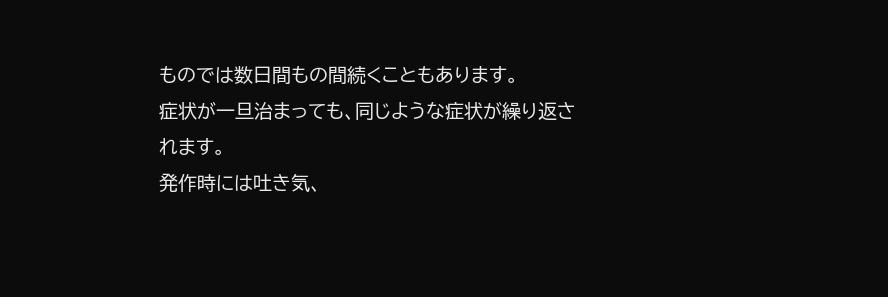ものでは数日間もの間続くこともあります。
症状が一旦治まっても、同じような症状が繰り返されます。
発作時には吐き気、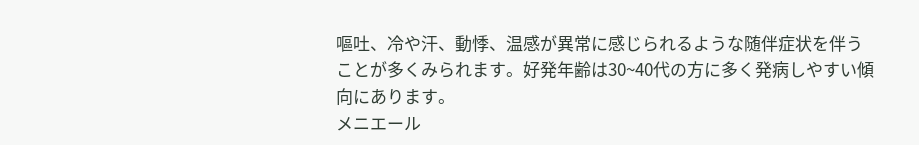嘔吐、冷や汗、動悸、温感が異常に感じられるような随伴症状を伴うことが多くみられます。好発年齢は30~40代の方に多く発病しやすい傾向にあります。
メニエール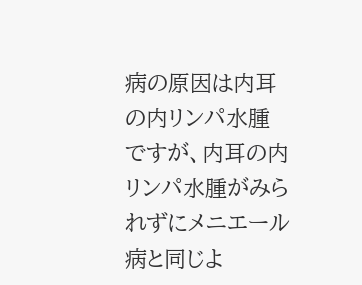病の原因は内耳の内リンパ水腫ですが、内耳の内リンパ水腫がみられずにメニエール病と同じよ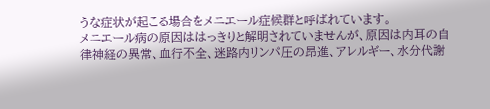うな症状が起こる場合をメニエール症候群と呼ばれています。
メニエール病の原因ははっきりと解明されていませんが、原因は内耳の自律神経の異常、血行不全、迷路内リンパ圧の昂進、アレルギー、水分代謝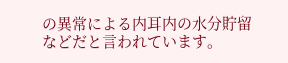の異常による内耳内の水分貯留などだと言われています。